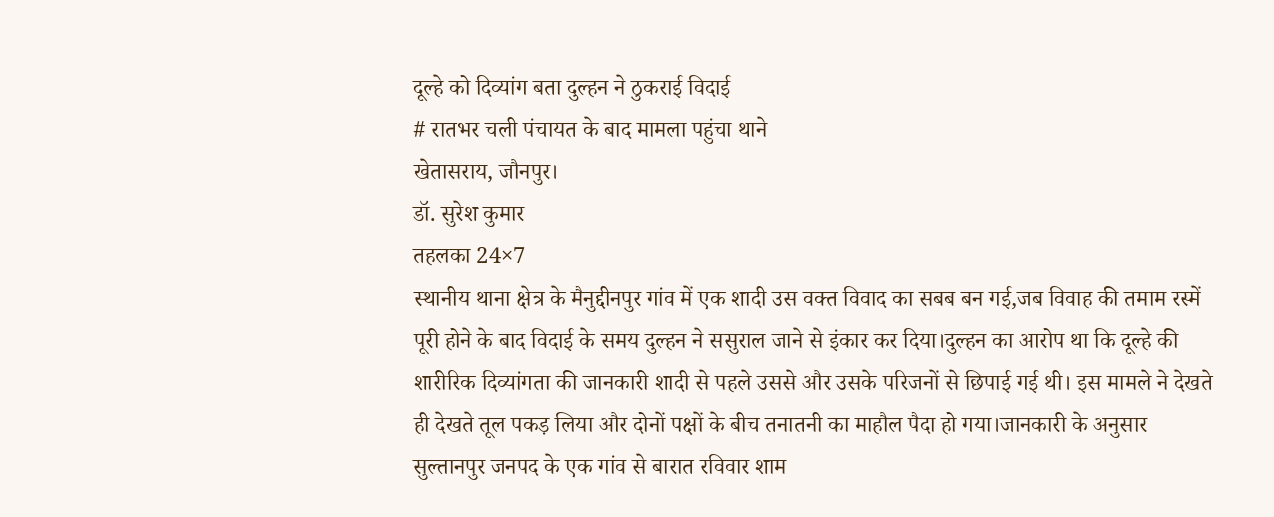दूल्हे को दिव्यांग बता दुल्हन ने ठुकराई विदाई
# रातभर चली पंचायत के बाद मामला पहुंचा थाने
खेतासराय, जौनपुर।
डॉ. सुरेश कुमार
तहलका 24×7
स्थानीय थाना क्षेत्र के मैनुद्दीनपुर गांव में एक शादी उस वक्त विवाद का सबब बन गई,जब विवाह की तमाम रस्में पूरी होने के बाद विदाई के समय दुल्हन ने ससुराल जाने से इंकार कर दिया।दुल्हन का आरोप था कि दूल्हे की शारीरिक दिव्यांगता की जानकारी शादी से पहले उससे और उसके परिजनों से छिपाई गई थी। इस मामले ने देखते ही देखते तूल पकड़ लिया और दोनों पक्षों के बीच तनातनी का माहौल पैदा हो गया।जानकारी के अनुसार सुल्तानपुर जनपद के एक गांव से बारात रविवार शाम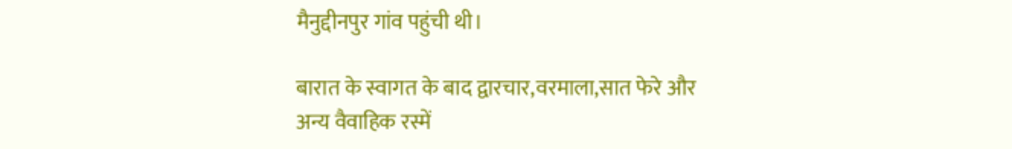मैनुद्दीनपुर गांव पहुंची थी।

बारात के स्वागत के बाद द्वारचार,वरमाला,सात फेरे और अन्य वैवाहिक रस्में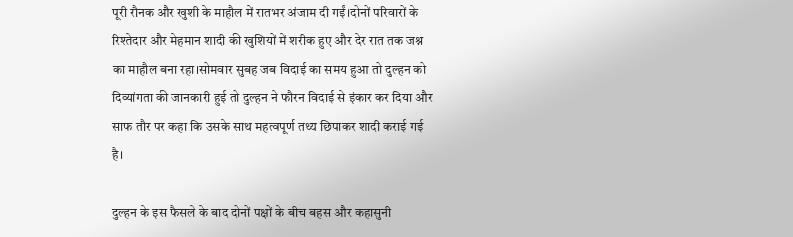पूरी रौनक और खुशी के माहौल में रातभर अंजाम दी गईं।दोनों परिवारों के रिश्तेदार और मेहमान शादी की खुशियों में शरीक हुए और देर रात तक जश्न का माहौल बना रहा।सोमवार सुबह जब विदाई का समय हुआ तो दुल्हन को दिव्यांगता की जानकारी हुई तो दुल्हन ने फौरन विदाई से इंकार कर दिया और साफ तौर पर कहा कि उसके साथ महत्वपूर्ण तथ्य छिपाकर शादी कराई गई है।

दुल्हन के इस फैसले के बाद दोनों पक्षों के बीच बहस और कहासुनी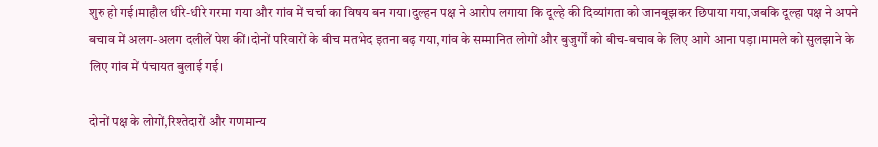शुरु हो गई।माहौल धीरे-धीरे गरमा गया और गांव में चर्चा का विषय बन गया।दुल्हन पक्ष ने आरोप लगाया कि दूल्हे की दिव्यांगता को जानबूझकर छिपाया गया,जबकि दूल्हा पक्ष ने अपने बचाव में अलग-अलग दलीलें पेश कीं।दोनों परिवारों के बीच मतभेद इतना बढ़ गया,गांव के सम्मानित लोगों और बुजुर्गों को बीच-बचाव के लिए आगे आना पड़ा।मामले को सुलझाने के लिए गांव में पंचायत बुलाई गई।

दोनों पक्ष के लोगों,रिश्तेदारों और गणमान्य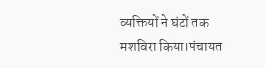व्यक्तियों ने घंटों तक मशविरा किया।पंचायत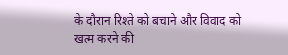के दौरान रिश्ते को बचाने और विवाद को खत्म करने की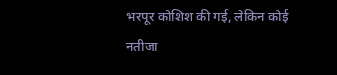भरपूर कोशिश की गई, लेकिन कोई नतीजा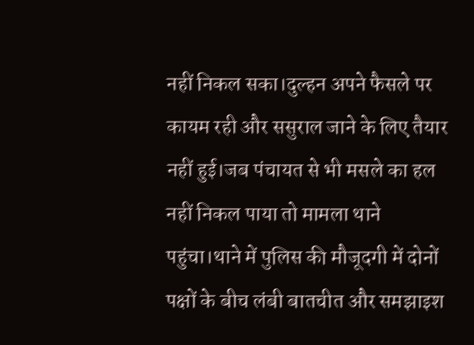नहीं निकल सका।दुल्हन अपने फैसले पर कायम रही और ससुराल जाने के लिए तैयार नहीं हुई।जब पंचायत से भी मसले का हल नहीं निकल पाया तो मामला थाने पहुंचा।थाने में पुलिस की मौजूदगी में दोनों पक्षों के बीच लंबी बातचीत और समझाइश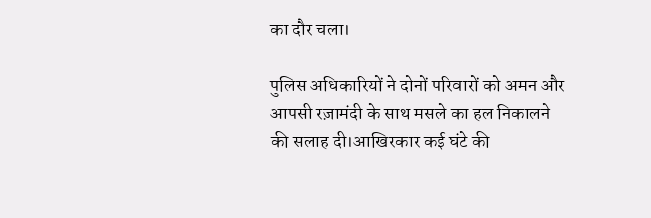का दौर चला।

पुलिस अधिकारियों ने दोनों परिवारों को अमन और आपसी रज़ामंदी के साथ मसले का हल निकालने की सलाह दी।आखिरकार कई घंटे की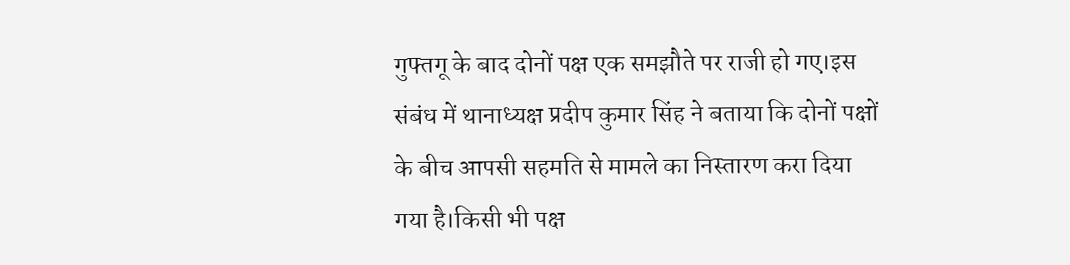गुफ्तगू के बाद दोनों पक्ष एक समझौते पर राजी हो गए।इस संबंध में थानाध्यक्ष प्रदीप कुमार सिंह ने बताया कि दोनों पक्षों के बीच आपसी सहमति से मामले का निस्तारण करा दिया गया है।किसी भी पक्ष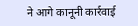ने आगे कानूनी कार्रवाई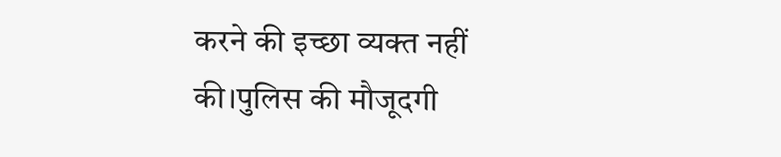करने की इच्छा व्यक्त नहीं की।पुलिस की मौजूदगी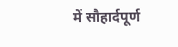में सौहार्दपूर्ण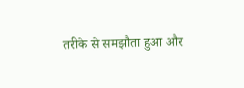तरीके से समझौता हुआ और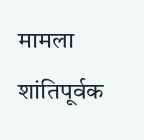मामला शांतिपूर्वक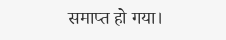समाप्त हो गया।